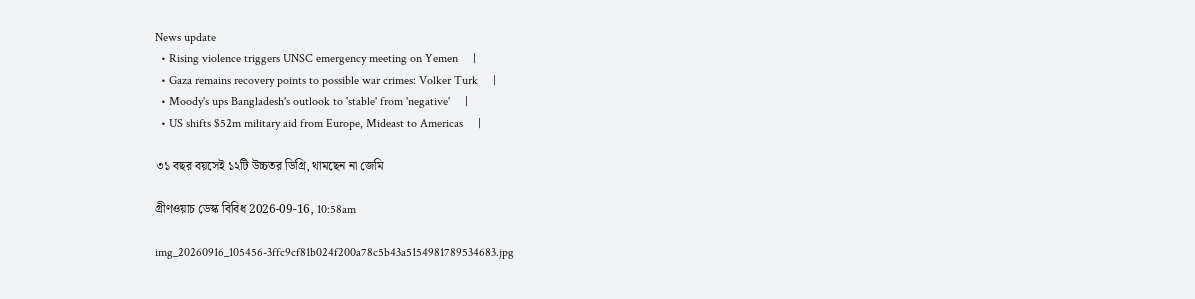News update
  • Rising violence triggers UNSC emergency meeting on Yemen     |
  • Gaza remains recovery points to possible war crimes: Volker Turk     |
  • Moody's ups Bangladesh's outlook to 'stable' from 'negative'     |
  • US shifts $52m military aid from Europe, Mideast to Americas     |

৩১ বছর বয়সেই ১২টি উচ্চতর ডিগ্রি, থামছেন না জেমি

গ্রীণওয়াচ ডেস্ক বিবিধ 2026-09-16, 10:58am

img_20260916_105456-3ffc9cf81b024f200a78c5b43a5154981789534683.jpg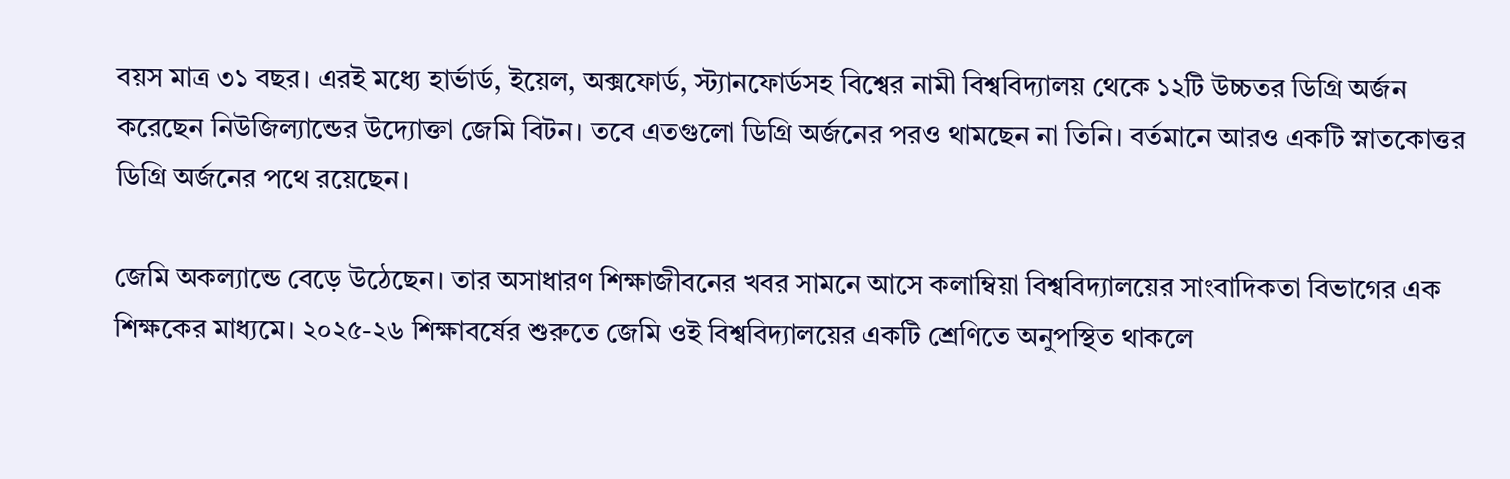বয়স মাত্র ৩১ বছর। এরই মধ্যে হার্ভার্ড, ইয়েল, অক্সফোর্ড, স্ট্যানফোর্ডসহ বিশ্বের নামী বিশ্ববিদ্যালয় থেকে ১২টি উচ্চতর ডিগ্রি অর্জন করেছেন নিউজিল্যান্ডের উদ্যোক্তা জেমি বিটন। তবে এতগুলো ডিগ্রি অর্জনের পরও থামছেন না তিনি। বর্তমানে আরও একটি স্নাতকোত্তর ডিগ্রি অর্জনের পথে রয়েছেন।

জেমি অকল্যান্ডে বেড়ে উঠেছেন। তার অসাধারণ শিক্ষাজীবনের খবর সামনে আসে কলাম্বিয়া বিশ্ববিদ্যালয়ের সাংবাদিকতা বিভাগের এক শিক্ষকের মাধ্যমে। ২০২৫-২৬ শিক্ষাবর্ষের শুরুতে জেমি ওই বিশ্ববিদ্যালয়ের একটি শ্রেণিতে অনুপস্থিত থাকলে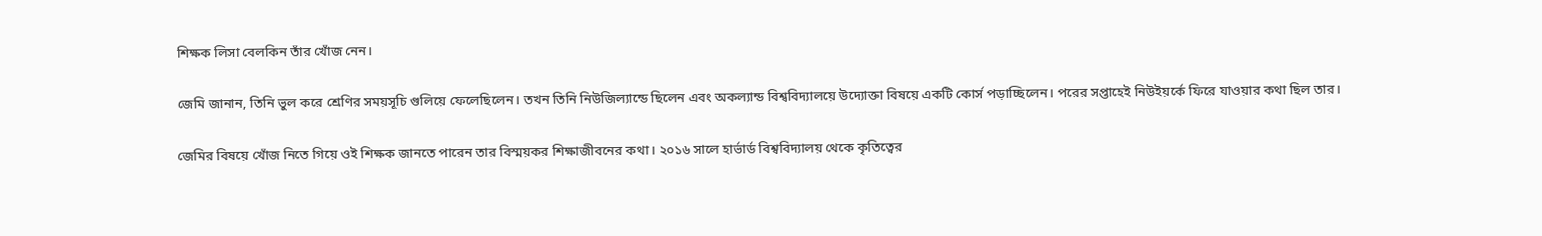শিক্ষক লিসা বেলকিন তাঁর খোঁজ নেন।

জেমি জানান, তিনি ভুল করে শ্রেণির সময়সূচি গুলিয়ে ফেলেছিলেন। তখন তিনি নিউজিল্যান্ডে ছিলেন এবং অকল্যান্ড বিশ্ববিদ্যালয়ে উদ্যোক্তা বিষয়ে একটি কোর্স পড়াচ্ছিলেন। পরের সপ্তাহেই নিউইয়র্কে ফিরে যাওয়ার কথা ছিল তার।

জেমির বিষয়ে খোঁজ নিতে গিয়ে ওই শিক্ষক জানতে পারেন তার বিস্ময়কর শিক্ষাজীবনের কথা। ২০১৬ সালে হার্ভার্ড বিশ্ববিদ্যালয় থেকে কৃতিত্বের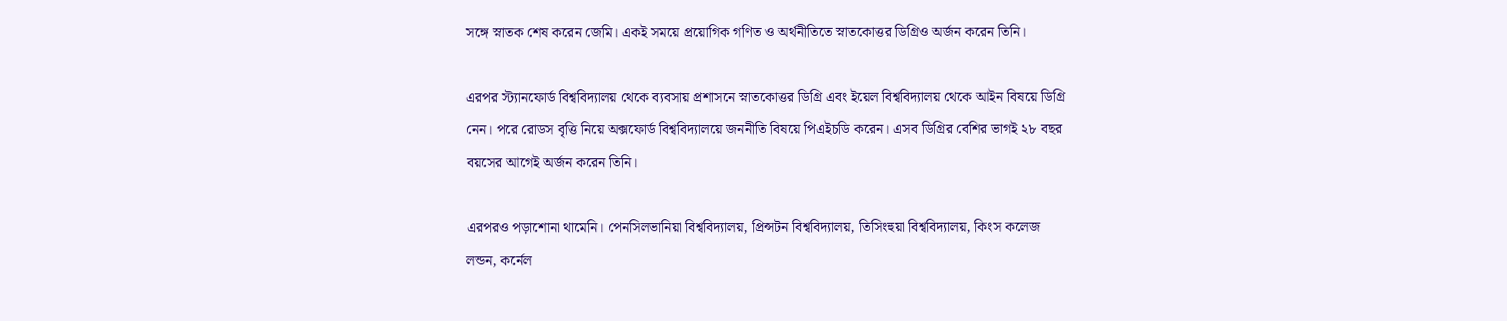সঙ্গে স্নাতক শেষ করেন জেমি। একই সময়ে প্রয়োগিক গণিত ও অর্থনীতিতে স্নাতকোত্তর ডিগ্রিও অর্জন করেন তিনি।

এরপর স্ট্যানফোর্ড বিশ্ববিদ্যালয় থেকে ব্যবসায় প্রশাসনে স্নাতকোত্তর ডিগ্রি এবং ইয়েল বিশ্ববিদ্যালয় থেকে আইন বিষয়ে ডিগ্রি নেন। পরে রোডস বৃত্তি নিয়ে অক্সফোর্ড বিশ্ববিদ্যালয়ে জননীতি বিষয়ে পিএইচডি করেন। এসব ডিগ্রির বেশির ভাগই ২৮ বছর বয়সের আগেই অর্জন করেন তিনি।

এরপরও পড়াশোনা থামেনি। পেনসিলভানিয়া বিশ্ববিদ্যালয়, প্রিন্সটন বিশ্ববিদ্যালয়, তিসিংহুয়া বিশ্ববিদ্যালয়, কিংস কলেজ লন্ডন, কর্নেল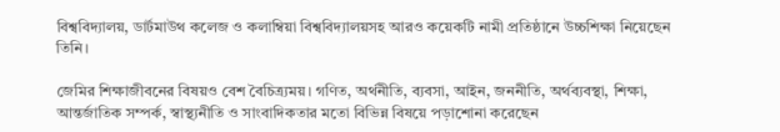বিশ্ববিদ্যালয়, ডার্টমাউথ কলেজ ও কলাম্বিয়া বিশ্ববিদ্যালয়সহ আরও কয়েকটি নামী প্রতিষ্ঠানে উচ্চশিক্ষা নিয়েছেন তিনি।

জেমির শিক্ষাজীবনের বিষয়ও বেশ বৈচিত্র্যময়। গণিত, অর্থনীতি, ব্যবসা, আইন, জননীতি, অর্থব্যবস্থা, শিক্ষা, আন্তর্জাতিক সম্পর্ক, স্বাস্থ্যনীতি ও সাংবাদিকতার মতো বিভিন্ন বিষয়ে পড়াশোনা করেছেন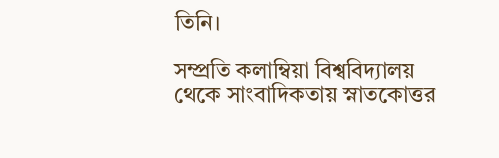তিনি।

সম্প্রতি কলাম্বিয়া বিশ্ববিদ্যালয় থেকে সাংবাদিকতায় স্নাতকোত্তর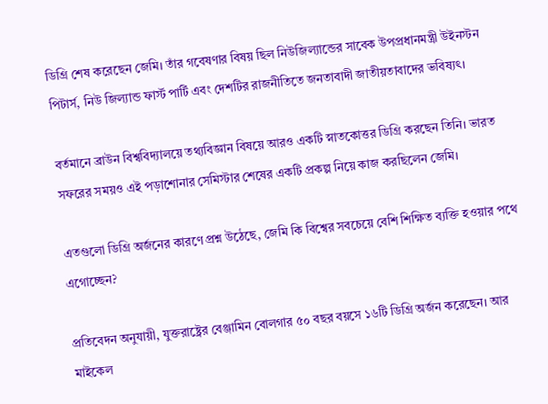ডিগ্রি শেষ করেছেন জেমি। তাঁর গবেষণার বিষয় ছিল নিউজিল্যান্ডের সাবেক উপপ্রধানমন্ত্রী উইনস্টন পিটার্স, নিউ জিল্যান্ড ফার্স্ট পার্টি এবং দেশটির রাজনীতিতে জনতাবাদী জাতীয়তাবাদের ভবিষ্যৎ।

বর্তমানে ব্রাউন বিশ্ববিদ্যালয়ে তথ্যবিজ্ঞান বিষয়ে আরও একটি স্নাতকোত্তর ডিগ্রি করছেন তিনি। ভারত সফরের সময়ও এই পড়াশোনার সেমিস্টার শেষের একটি প্রকল্প নিয়ে কাজ করছিলেন জেমি।

এতগুলো ডিগ্রি অর্জনের কারণে প্রশ্ন উঠেছে, জেমি কি বিশ্বের সবচেয়ে বেশি শিক্ষিত ব্যক্তি হওয়ার পথে এগোচ্ছেন?

প্রতিবেদন অনুযায়ী, যুক্তরাষ্ট্রের বেঞ্জামিন বোলগার ৫০ বছর বয়সে ১৬টি ডিগ্রি অর্জন করেছেন। আর মাইকেল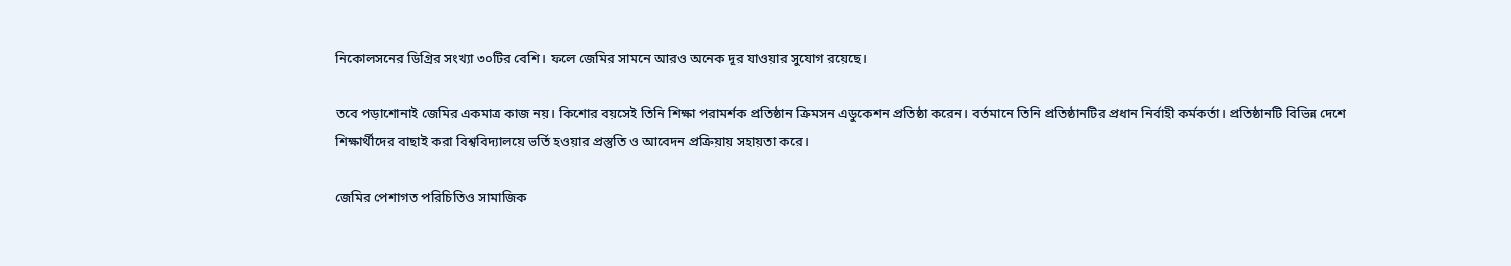নিকোলসনের ডিগ্রির সংখ্যা ৩০টির বেশি। ফলে জেমির সামনে আরও অনেক দূর যাওয়ার সুযোগ রয়েছে।

তবে পড়াশোনাই জেমির একমাত্র কাজ নয়। কিশোর বয়সেই তিনি শিক্ষা পরামর্শক প্রতিষ্ঠান ক্রিমসন এডুকেশন প্রতিষ্ঠা করেন। বর্তমানে তিনি প্রতিষ্ঠানটির প্রধান নির্বাহী কর্মকর্তা। প্রতিষ্ঠানটি বিভিন্ন দেশে শিক্ষার্থীদের বাছাই করা বিশ্ববিদ্যালয়ে ভর্তি হওয়ার প্রস্তুতি ও আবেদন প্রক্রিয়ায় সহায়তা করে।

জেমির পেশাগত পরিচিতিও সামাজিক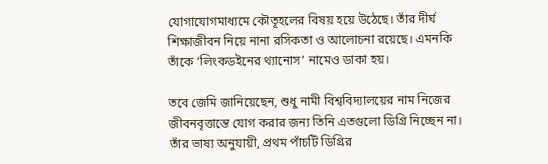যোগাযোগমাধ্যমে কৌতূহলের বিষয় হয়ে উঠেছে। তাঁর দীর্ঘ শিক্ষাজীবন নিয়ে নানা রসিকতা ও আলোচনা রয়েছে। এমনকি তাঁকে ‘লিংকডইনের থ্যানোস’ নামেও ডাকা হয়।

তবে জেমি জানিয়েছেন, শুধু নামী বিশ্ববিদ্যালয়ের নাম নিজের জীবনবৃত্তান্তে যোগ করার জন্য তিনি এতগুলো ডিগ্রি নিচ্ছেন না। তাঁর ভাষ্য অনুযায়ী, প্রথম পাঁচটি ডিগ্রির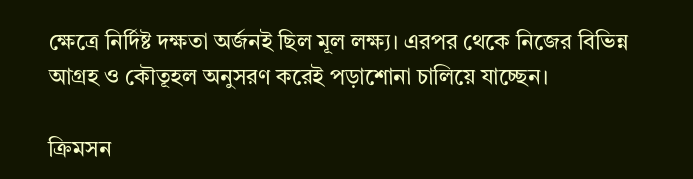ক্ষেত্রে নির্দিষ্ট দক্ষতা অর্জনই ছিল মূল লক্ষ্য। এরপর থেকে নিজের বিভিন্ন আগ্রহ ও কৌতূহল অনুসরণ করেই পড়াশোনা চালিয়ে যাচ্ছেন।

ক্রিমসন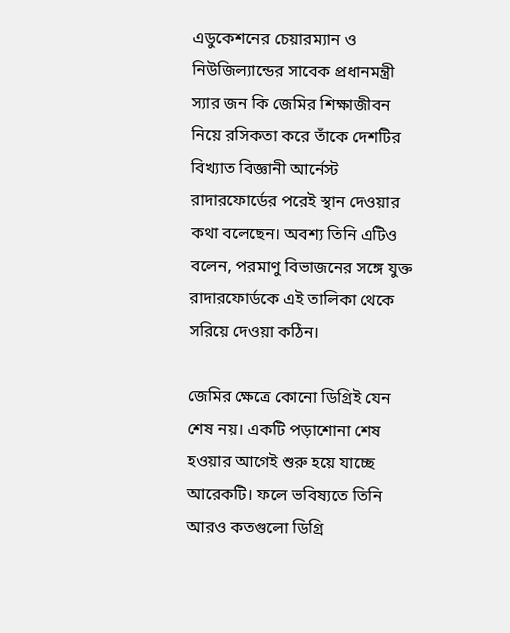এডুকেশনের চেয়ারম্যান ও নিউজিল্যান্ডের সাবেক প্রধানমন্ত্রী স্যার জন কি জেমির শিক্ষাজীবন নিয়ে রসিকতা করে তাঁকে দেশটির বিখ্যাত বিজ্ঞানী আর্নেস্ট রাদারফোর্ডের পরেই স্থান দেওয়ার কথা বলেছেন। অবশ্য তিনি এটিও বলেন, পরমাণু বিভাজনের সঙ্গে যুক্ত রাদারফোর্ডকে এই তালিকা থেকে সরিয়ে দেওয়া কঠিন।

জেমির ক্ষেত্রে কোনো ডিগ্রিই যেন শেষ নয়। একটি পড়াশোনা শেষ হওয়ার আগেই শুরু হয়ে যাচ্ছে আরেকটি। ফলে ভবিষ্যতে তিনি আরও কতগুলো ডিগ্রি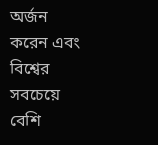অর্জন করেন এবং বিশ্বের সবচেয়ে বেশি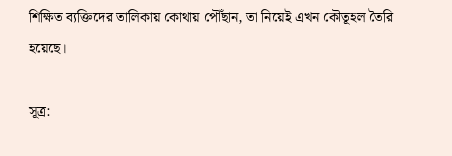শিক্ষিত ব্যক্তিদের তালিকায় কোথায় পৌঁছান, তা নিয়েই এখন কৌতূহল তৈরি হয়েছে।

সূত্র: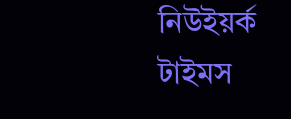নিউইয়র্ক টাইমস